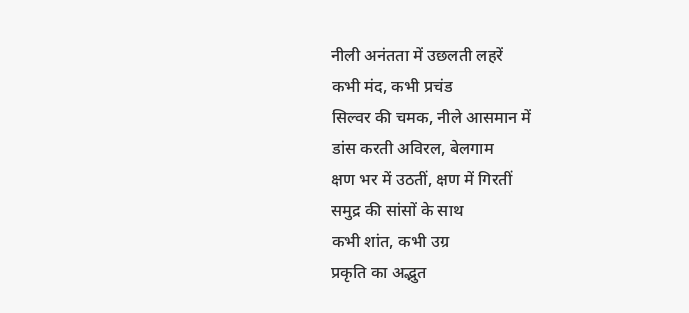नीली अनंतता में उछलती लहरें
कभी मंद, कभी प्रचंड
सिल्वर की चमक, नीले आसमान में
डांस करती अविरल, बेलगाम
क्षण भर में उठतीं, क्षण में गिरतीं
समुद्र की सांसों के साथ
कभी शांत, कभी उग्र
प्रकृति का अद्भुत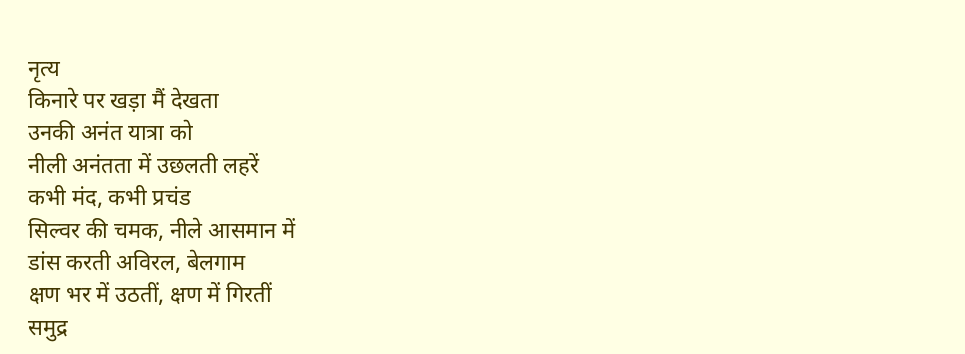नृत्य
किनारे पर खड़ा मैं देखता
उनकी अनंत यात्रा को
नीली अनंतता में उछलती लहरें
कभी मंद, कभी प्रचंड
सिल्वर की चमक, नीले आसमान में
डांस करती अविरल, बेलगाम
क्षण भर में उठतीं, क्षण में गिरतीं
समुद्र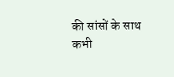की सांसों के साथ
कभी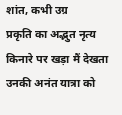शांत, कभी उग्र
प्रकृति का अद्भुत नृत्य
किनारे पर खड़ा मैं देखता
उनकी अनंत यात्रा को